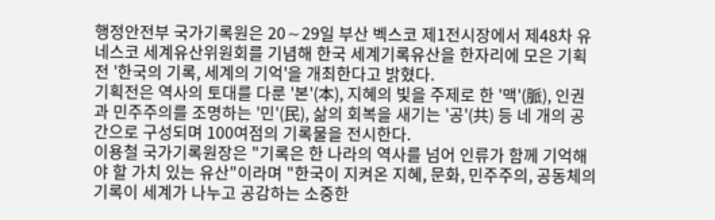행정안전부 국가기록원은 20∼29일 부산 벡스코 제1전시장에서 제48차 유네스코 세계유산위원회를 기념해 한국 세계기록유산을 한자리에 모은 기획전 '한국의 기록, 세계의 기억'을 개최한다고 밝혔다.
기획전은 역사의 토대를 다룬 '본'(本), 지혜의 빛을 주제로 한 '맥'(脈), 인권과 민주주의를 조명하는 '민'(民), 삶의 회복을 새기는 '공'(共) 등 네 개의 공간으로 구성되며 100여점의 기록물을 전시한다.
이용철 국가기록원장은 "기록은 한 나라의 역사를 넘어 인류가 함께 기억해야 할 가치 있는 유산"이라며 "한국이 지켜온 지혜, 문화, 민주주의, 공동체의 기록이 세계가 나누고 공감하는 소중한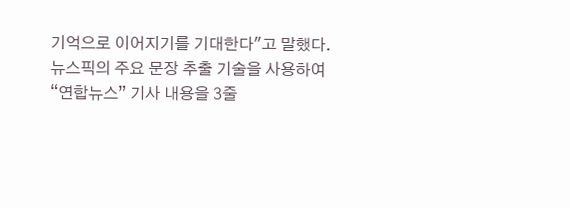기억으로 이어지기를 기대한다"고 말했다.
뉴스픽의 주요 문장 추출 기술을 사용하여 “연합뉴스” 기사 내용을 3줄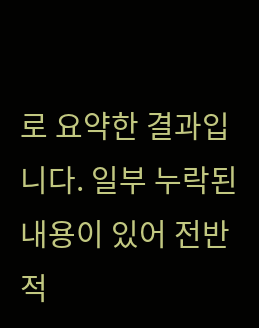로 요약한 결과입니다. 일부 누락된 내용이 있어 전반적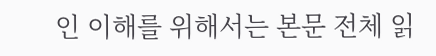인 이해를 위해서는 본문 전체 읽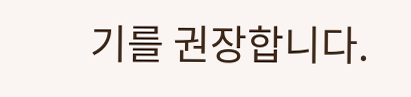기를 권장합니다.